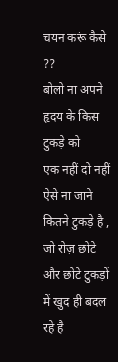चयन करूं कैसे ??
बोलो ना अपने हृदय के किस टुकड़े को
एक नहीं दो नहीं ऐसे ना जाने कितने टुकड़े है ,
जो रोज़ छोटे और छोटे टुकड़ों में खुद ही बदल रहे है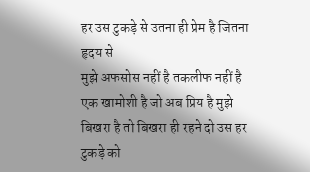हर उस टुकड़े से उतना ही प्रेम है जितना हृदय से
मुझे अफसोस नहीं है तकलीफ नहीं है
एक खामोशी है जो अब प्रिय है मुझे
बिखरा है तो बिखरा ही रहने दो उस हर टुकड़े को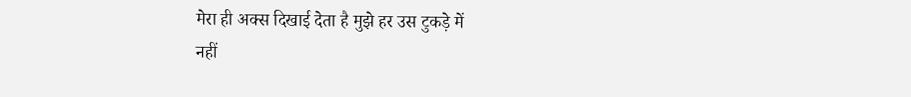मेरा ही अक्स दिखाई देता है मुझे हर उस टुकड़े में
नहीं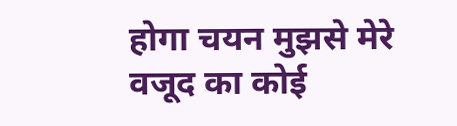होगा चयन मुझसे मेरे वजूद का कोई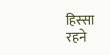हिस्सा
रहने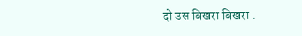दो उस बिखरा बिखरा .